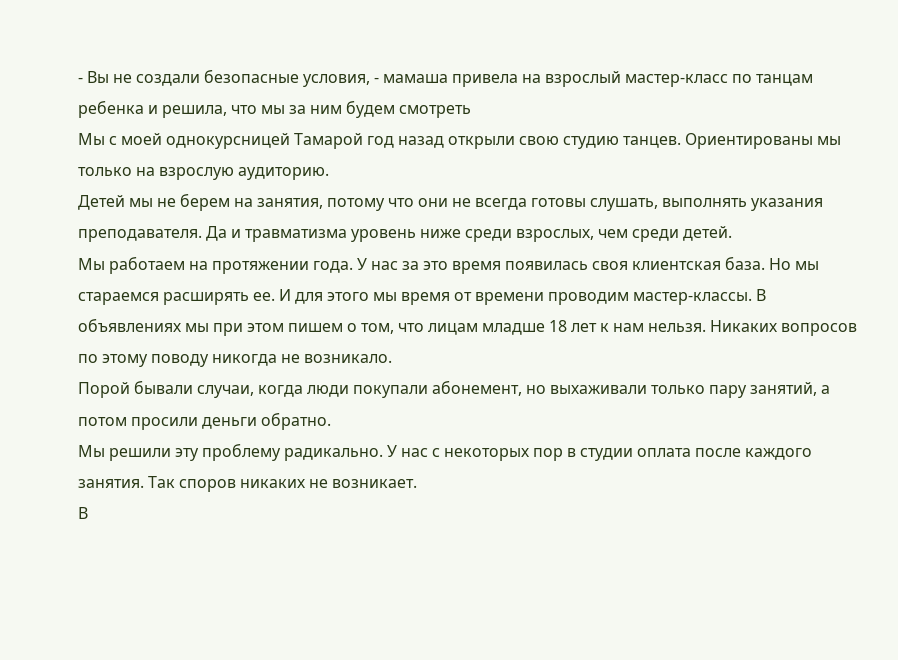- Вы не создали безопасные условия, - мамаша привела на взрослый мастер-класс по танцам ребенка и решила, что мы за ним будем смотреть
Мы с моей однокурсницей Тамарой год назад открыли свою студию танцев. Ориентированы мы только на взрослую аудиторию.
Детей мы не берем на занятия, потому что они не всегда готовы слушать, выполнять указания преподавателя. Да и травматизма уровень ниже среди взрослых, чем среди детей.
Мы работаем на протяжении года. У нас за это время появилась своя клиентская база. Но мы стараемся расширять ее. И для этого мы время от времени проводим мастер-классы. В объявлениях мы при этом пишем о том, что лицам младше 18 лет к нам нельзя. Никаких вопросов по этому поводу никогда не возникало.
Порой бывали случаи, когда люди покупали абонемент, но выхаживали только пару занятий, а потом просили деньги обратно.
Мы решили эту проблему радикально. У нас с некоторых пор в студии оплата после каждого занятия. Так споров никаких не возникает.
В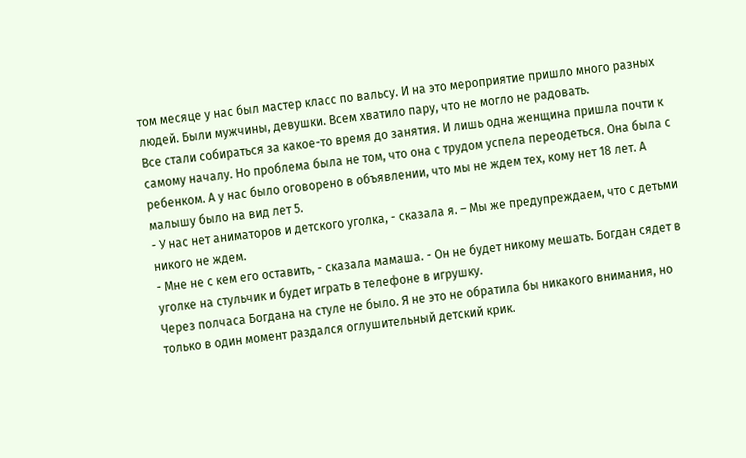том месяце у нас был мастер класс по вальсу. И на это мероприятие пришло много разных людей. Были мужчины, девушки. Всем хватило пару, что не могло не радовать.
Все стали собираться за какое-то время до занятия. И лишь одна женщина пришла почти к самому началу. Но проблема была не том, что она с трудом успела переодеться. Она была с ребенком. А у нас было оговорено в объявлении, что мы не ждем тех, кому нет 18 лет. А малышу было на вид лет 5.
- У нас нет аниматоров и детского уголка, - сказала я. – Мы же предупреждаем, что с детьми никого не ждем.
- Мне не с кем его оставить, - сказала мамаша. - Он не будет никому мешать. Богдан сядет в уголке на стульчик и будет играть в телефоне в игрушку.
Через полчаса Богдана на стуле не было. Я не это не обратила бы никакого внимания, но только в один момент раздался оглушительный детский крик.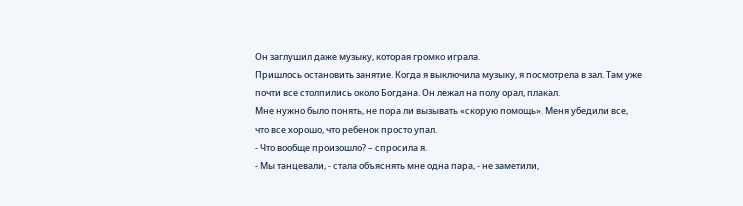Он заглушил даже музыку, которая громко играла.
Пришлось остановить занятие. Когда я выключила музыку, я посмотрела в зал. Там уже почти все столпились около Богдана. Он лежал на полу орал, плакал.
Мне нужно было понять, не пора ли вызывать «скорую помощь». Меня убедили все, что все хорошо, что ребенок просто упал.
- Что вообще произошло? – спросила я.
- Мы танцевали, - стала объяснять мне одна пара, - не заметили,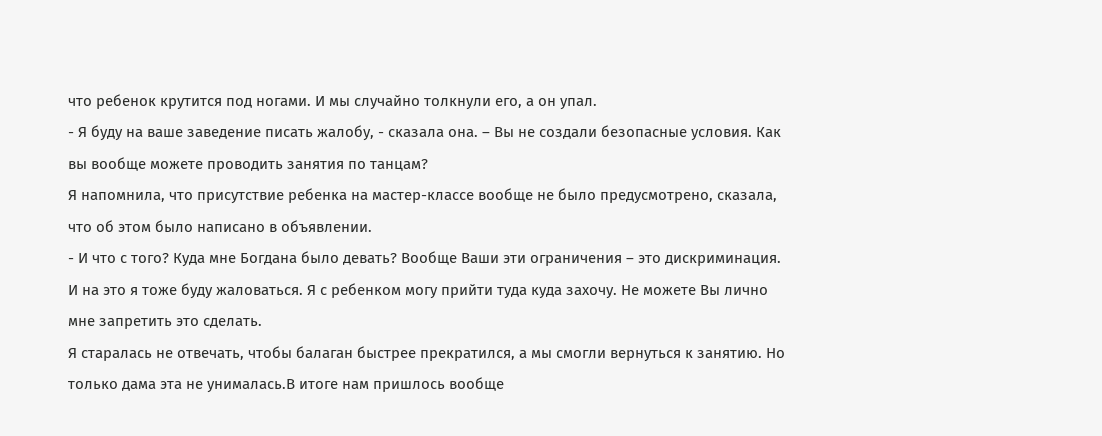что ребенок крутится под ногами. И мы случайно толкнули его, а он упал.
- Я буду на ваше заведение писать жалобу, - сказала она. – Вы не создали безопасные условия. Как вы вообще можете проводить занятия по танцам?
Я напомнила, что присутствие ребенка на мастер-классе вообще не было предусмотрено, сказала, что об этом было написано в объявлении.
- И что с того? Куда мне Богдана было девать? Вообще Ваши эти ограничения – это дискриминация. И на это я тоже буду жаловаться. Я с ребенком могу прийти туда куда захочу. Не можете Вы лично мне запретить это сделать.
Я старалась не отвечать, чтобы балаган быстрее прекратился, а мы смогли вернуться к занятию. Но только дама эта не унималась.В итоге нам пришлось вообще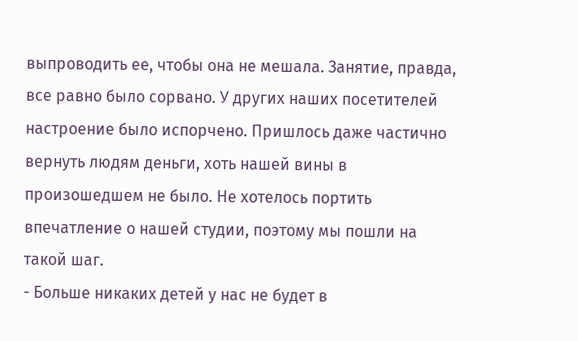выпроводить ее, чтобы она не мешала. Занятие, правда, все равно было сорвано. У других наших посетителей настроение было испорчено. Пришлось даже частично вернуть людям деньги, хоть нашей вины в произошедшем не было. Не хотелось портить впечатление о нашей студии, поэтому мы пошли на такой шаг.
- Больше никаких детей у нас не будет в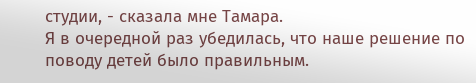студии, - сказала мне Тамара.
Я в очередной раз убедилась, что наше решение по поводу детей было правильным.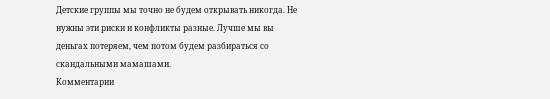Детские группы мы точно не будем открывать никогда. Не нужны эти риски и конфликты разные. Лучше мы вы деньгах потеряем, чем потом будем разбираться со скандальными мамашами.
Комментарии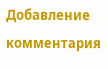Добавление комментария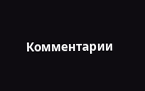Комментарии